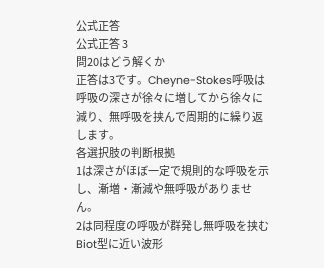公式正答
公式正答 3
問20はどう解くか
正答は3です。Cheyne-Stokes呼吸は呼吸の深さが徐々に増してから徐々に減り、無呼吸を挟んで周期的に繰り返します。
各選択肢の判断根拠
1は深さがほぼ一定で規則的な呼吸を示し、漸増・漸減や無呼吸がありません。
2は同程度の呼吸が群発し無呼吸を挟むBiot型に近い波形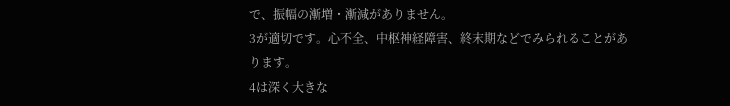で、振幅の漸増・漸減がありません。
3が適切です。心不全、中枢神経障害、終末期などでみられることがあります。
4は深く大きな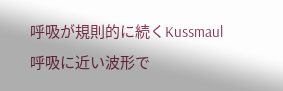呼吸が規則的に続くKussmaul呼吸に近い波形で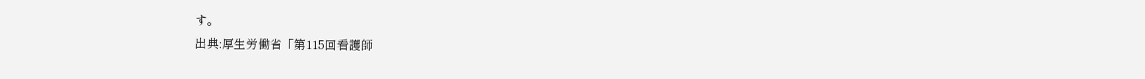す。
出典:厚生労働省「第115回看護師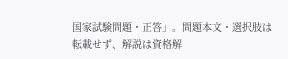国家試験問題・正答」。問題本文・選択肢は転載せず、解説は資格解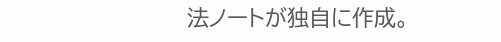法ノートが独自に作成。